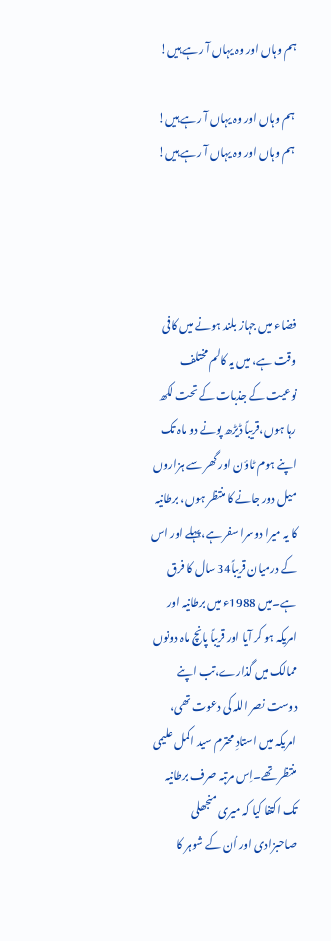ہم وہاں اور وہ یہاں آ رہے ہیں!

 ہم وہاں اور وہ یہاں آ رہے ہیں!
 ہم وہاں اور وہ یہاں آ رہے ہیں!




فضاء میں جہاز بلند ہونے میں کافی وقت ہے، میں یہ کالم مختلف نوعیت کے جذبات کے تحت لکھ رہا ہوں،قریباً ڈیڑھ پونے دو ماہ تک اپنے ہوم ٹاؤن اور گھر سے ہزاروں میل دور جانے کا منتظر ہوں، برطانیہ کا یہ میرا دوسرا سفر ہے،پہلے اور اس کے درمیان قریباً34 سال کا فرق ہے۔میں 1988ء میں برطانیہ اور امریکہ ہو کر آیا اور قریباً پانچ ماہ دونوں ممالک میں گذارے،تب اپنے دوست نصر اللہ کی دعوت تھی، امریکہ میں استادِ محترم سید اکمل علیمی منتظر تھے۔اِس مرتبہ صرف برطانیہ تک اکتفا کیا کہ میری منجھلی صاحبزادی اور اُن کے شوہر کا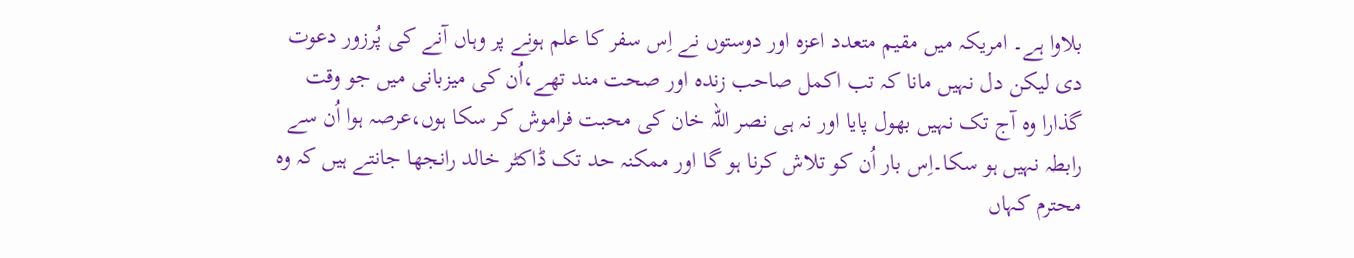بلاوا ہے۔ امریکہ میں مقیم متعدد اعزہ اور دوستوں نے اِس سفر کا علم ہونے پر وہاں آنے کی پُرزور دعوت دی لیکن دل نہیں مانا کہ تب اکمل صاحب زندہ اور صحت مند تھے،اُن کی میزبانی میں جو وقت گذارا وہ آج تک نہیں بھول پایا اور نہ ہی نصر اللہ خان کی محبت فراموش کر سکا ہوں،عرصہ ہوا اُن سے رابطہ نہیں ہو سکا۔اِس بار اُن کو تلاش کرنا ہو گا اور ممکنہ حد تک ڈاکٹر خالد رانجھا جانتے ہیں کہ وہ محترم کہاں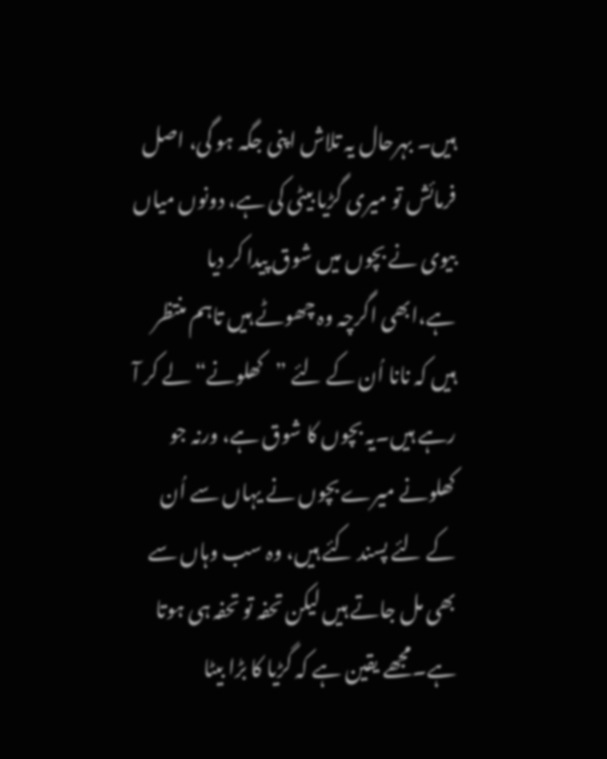ہیں۔ بہرحال یہ تلاش اپنی جگہ ہو گی، اصل فرمائش تو میری گڑیا بیٹی کی ہے، دونوں میاں بیوی نے بچوں میں شوق پیدا کر دیا ہے،ابھی اگرچہ وہ چھوٹے ہیں تاہم منتظر ہیں کہ نانا اُن کے لئے ”کھلونے“ لے کر آ رہے ہیں۔یہ بچوں کا شوق ہے، ورنہ جو کھلونے میرے بچوں نے یہاں سے اُن کے لئے پسند کئے ہیں، وہ سب وہاں سے بھی مل جاتے ہیں لیکن تحفہ تو تحفہ ہی ہوتا ہے۔مجھے یقین ہے کہ گڑیا کا بڑا بیٹا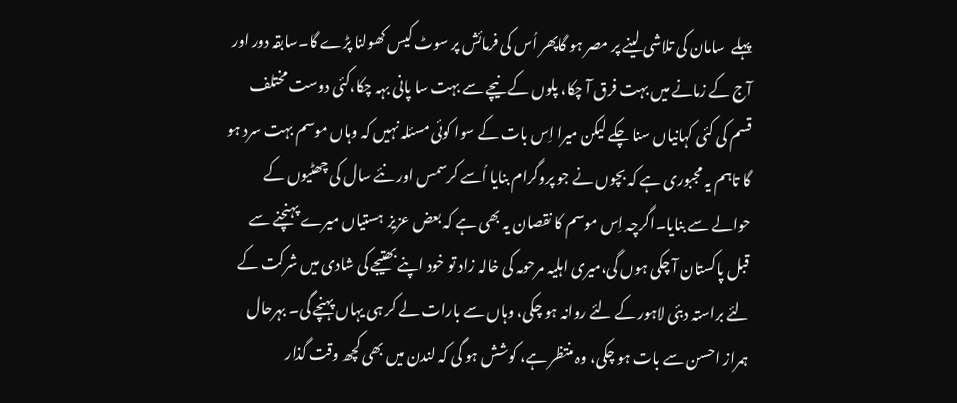پہلے  سامان کی تلاشی لینے پر مصر ہو گاپھر اُس کی فرمائش پر سوٹ کیس کھولنا پڑے گا۔سابقہ دور اور آج کے زمانے میں بہت فرق آ چکا، پلوں کے نیچے سے بہت سا پانی بہہ چکا،کئی دوست مختلف قسم کی کئی کہانیاں سنا چکے لیکن میرا اِس بات کے سوا کوئی مسئلہ نہیں کہ وہاں موسم بہت سرد ہو گا تاہم یہ مجبوری ہے کہ بچوں نے جو پروگرام بنایا اُسے کرسمس اور نئے سال کی چھٹیوں کے حوالے سے بنایا۔اگرچہ اِس موسم کا نقصان یہ بھی ہے کہ بعض عزیز  ہستیاں میرے پہنچنے سے قبل پاکستان آ چکی ہوں گی،میری اہلیہ مرحومہ کی خالہ زاد تو خود اپنے بھتیجے کی شادی میں شرکت کے لئے براستہ دبئی لاہور کے لئے روانہ ہو چکی، وہاں سے بارات لے کر ہی یہاں پہنچے گی۔ بہرحال ہمراز احسن سے بات ہو چکی، وہ منتظر ہے، کوشش ہو گی کہ لندن میں بھی کچھ وقت گذار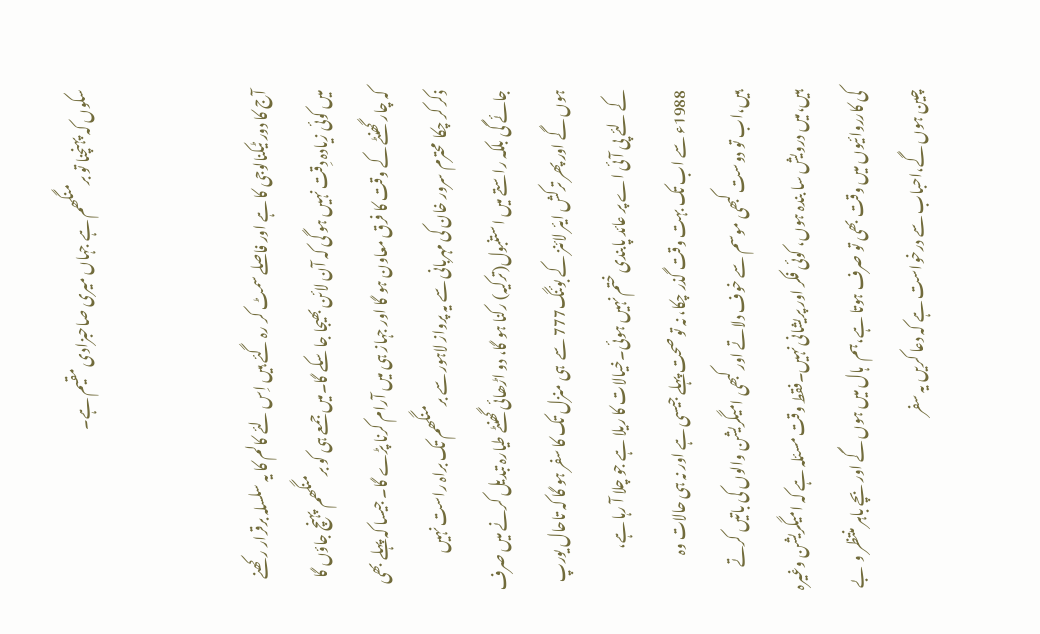سکوں کہ پہنچنا تو برمنگھم ہے جہاں میری صاحبزادی مقیم ہے۔


آج کا دور ٹیکنالوجی کا ہے اور فاصلے سمٹ کر رہ گئے ہیں اِس لئے کالم کا یہ سلسلہ برقرار رکھنے میں کوئی زیادہ دِقت نہیں ہو گی کہ آن لائن بھیجا جا سکے گا۔میں جمعے ہی کو برمنگھم پہنچ جاؤں گا کہ چار گھنٹے کے وقت کا فرق معاون ہو گا اور جہاز ہی میں آرام کرنا پڑے گا۔ جیسا کہ پہلے بھی ذکر کر چکا  محترم سرور خان کی مہربانی سے یہ پرواز لاہور سے برمنگھم تک براہ راست نہیں جائے گی بلکہ راستے میں استنبول(ترکیہ) رکنا ہو گا، دو اڑھائی گھنٹے طیارہ تبدیل کرنے میں صرف ہوں گے اور پھر ترکش ایئر لائنز کے بوئنگ777 سے  ہی منزل تک کا سفر ہو گا کہ تاحال یورپ کے لئے پی آئی اے پر عائد پابندی ختم نہیں ہوئی۔خیالات کا ریلا ہے جو چلا آ رہا ہے، 1988ء سے اب تک بہت وقت گذر چکا، نہ تو صحت پہلے جیسی ہے اور نہ ہی حالات وہ ہیں،اب تو دوست کبھی موسم سے خوف دلاتے اور کبھی امیگریشن والوں کی باتیں کرتے ہیں،میں درویش سا بندہ ہوں، کوئی فکر اور پریشانی نہیں۔فقط وقت مسئلہ ہے کہ امیگریشن وغیرہ کی کارروائیوں میں وقت بھی تو صرف ہوتا ہے،ہم  ہال میں ہوں گے اور بچے باہر منتظر و  بے چین ہوں گے،احباب سے درخواست ہے کہ دعا کریں یہ سفر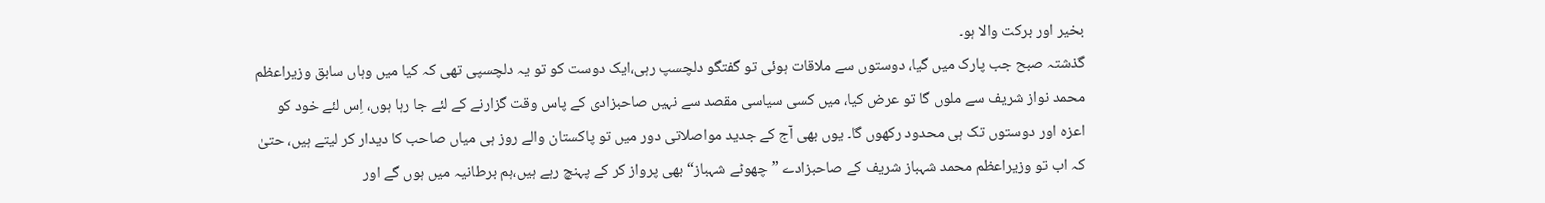بخیر اور برکت والا ہو۔
گذشتہ صبح جب پارک میں گیا، دوستوں سے ملاقات ہوئی تو گفتگو دلچسپ رہی،ایک دوست کو تو یہ دلچسپی تھی کہ کیا میں وہاں سابق وزیراعظم محمد نواز شریف سے ملوں گا تو عرض کیا، میں کسی سیاسی مقصد سے نہیں صاحبزادی کے پاس وقت گزارنے کے لئے جا رہا ہوں، اِس لئے خود کو اعزہ اور دوستوں تک ہی محدود رکھوں گا۔ یوں بھی آج کے جدید مواصلاتی دور میں تو پاکستان والے روز ہی میاں صاحب کا دیدار کر لیتے ہیں، حتیٰ کہ اب تو وزیراعظم محمد شہباز شریف کے صاحبزادے ”چھوٹے شہباز“ بھی پرواز کر کے پہنچ رہے ہیں،ہم برطانیہ میں ہوں گے اور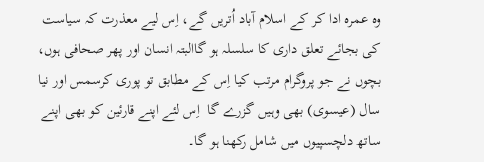وہ عمرہ ادا کر کے اسلام آباد اُتریں گے، اِس لیے معذرت کہ سیاست کی بجائے تعلق داری کا سلسلہ ہو گاالبتہ انسان اور پھر صحافی ہوں، بچوں نے جو پروگرام مرتب کیا اِس کے مطابق تو پوری کرسمس اور نیا سال (عیسوی) بھی وہیں گزرے گا  اِس لئے اپنے قارئین کو بھی اپنے ساتھ دلچسپیوں میں شامل رکھنا ہو گا۔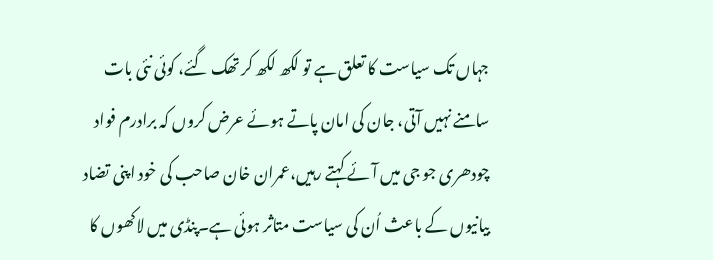جہاں تک سیاست کا تعلق ہے تو لکھ لکھ کر تھک گئے، کوئی نئی بات سامنے نہیں آتی، جان کی امان پاتے ہوئے عرض کروں کہ برادرم فواد چودھری جو جی میں آئے کہتے رہیں،عمران خان صاحب کی خود اپنی تضاد بیانیوں کے باعث اُن کی سیاست متاثر ہوئی ہے۔پنڈی میں لاکھوں کا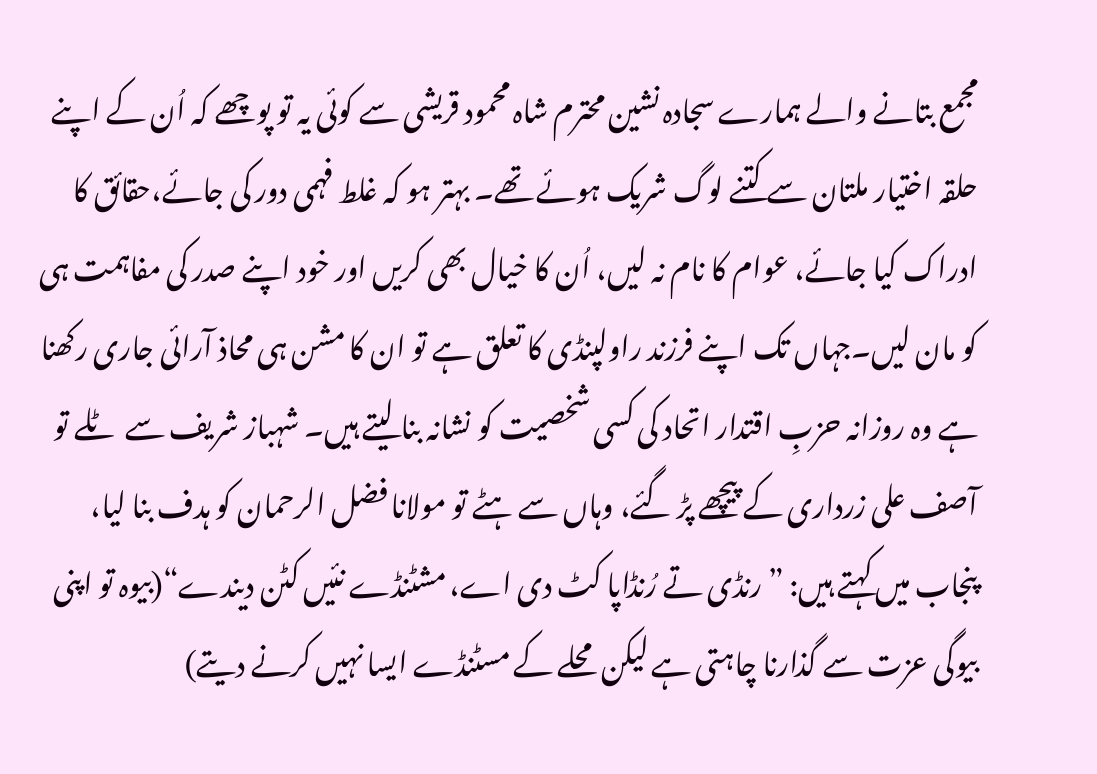مجمع بتانے والے ہمارے سجادہ نشین محترم شاہ محمود قریشی سے کوئی یہ تو پوچھے کہ اُن کے اپنے حلقہ اختیار ملتان سے کتنے لوگ شریک ہوئے تھے۔ بہتر ہو کہ غلط فہمی دور کی جائے،حقائق کا ادراک کیا جائے، عوام کا نام نہ لیں، اُن کا خیال بھی کریں اور خود اپنے صدر کی مفاہمت ہی کو مان لیں۔جہاں تک اپنے فرزند راولپنڈی کا تعلق ہے تو ان کا مشن ہی محاذ آرائی جاری رکھنا ہے وہ روزانہ حزبِ اقتدار اتحاد کی کسی شخصیت کو نشانہ بنا لیتے ہیں۔ شہباز شریف سے  ٹلے تو آصف علی زرداری کے پیچھے پڑ گئے، وہاں سے ہٹے تو مولانا فضل الرحمان کو ہدف بنا لیا، پنجاب میں کہتے ہیں: ”رنڈی تے رُنڈاپا کٹ دی اے، مشٹنڈے نئیں کٹن دیندے“(بیوہ تو اپنی بیوگی عزت سے گذارنا چاہتی ہے لیکن محلے کے مسٹنڈے ایسا نہیں کرنے دیتے)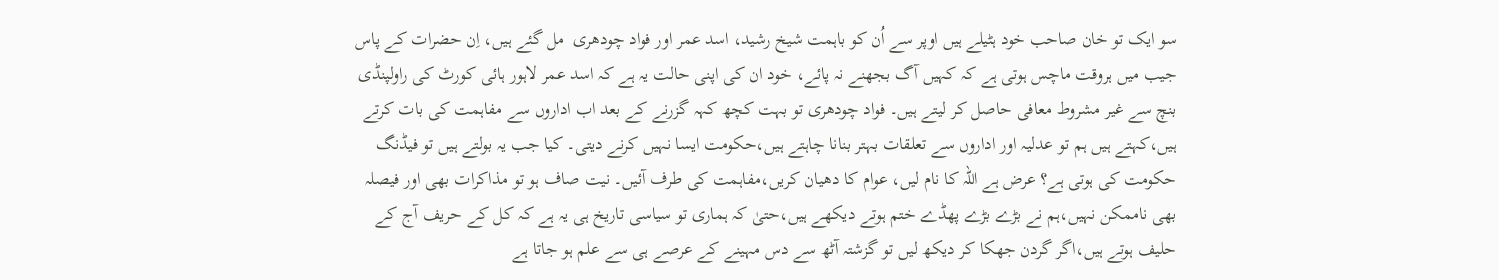سو ایک تو خان صاحب خود ہٹیلے ہیں اوپر سے اُن کو باہمت شیخ رشید، اسد عمر اور فواد چودھری  مل گئے ہیں، اِن حضرات کے پاس جیب میں ہروقت ماچس ہوتی ہے کہ کہیں آگ بجھنے نہ پائے، خود ان کی اپنی حالت یہ ہے کہ اسد عمر لاہور ہائی کورٹ کی راولپنڈی بنچ سے غیر مشروط معافی حاصل کر لیتے ہیں۔ فواد چودھری تو بہت کچھ کہہ گزرنے کے بعد اب اداروں سے مفاہمت کی بات کرتے ہیں،کہتے ہیں ہم تو عدلیہ اور اداروں سے تعلقات بہتر بنانا چاہتے ہیں،حکومت ایسا نہیں کرنے دیتی۔ کیا جب یہ بولتے ہیں تو فیڈنگ حکومت کی ہوتی ہے؟ عرض ہے اللہ کا نام لیں، عوام کا دھیان کریں،مفاہمت کی طرف آئیں۔ نیت صاف ہو تو مذاکرات بھی اور فیصلہ بھی ناممکن نہیں،ہم نے بڑے بڑے پھڈے ختم ہوتے دیکھے ہیں،حتیٰ کہ ہماری تو سیاسی تاریخ ہی یہ ہے کہ کل کے حریف آج کے حلیف ہوتے ہیں،اگر گردن جھکا کر دیکھ لیں تو گزشتہ آٹھ سے دس مہینے کے عرصے ہی سے علم ہو جاتا ہے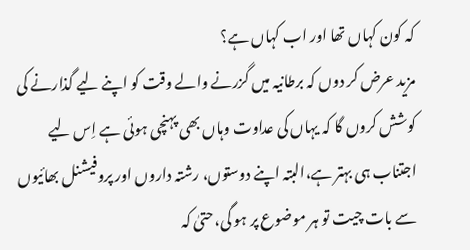کہ کون کہاں تھا اور اب کہاں ہے؟
مزید عرض کر دوں کہ برطانیہ میں گزرنے والے وقت کو اپنے لیے گذارنے کی کوشش کروں گا کہ یہاں کی عداوت وہاں بھی پہنچی ہوئی ہے اِس لیے اجتناب ہی بہتر ہے،البتہ اپنے دوستوں، رشتہ داروں اور پروفیشنل بھائیوں سے بات چیت تو ہر موضوع پر ہو گی،حتیٰ کہ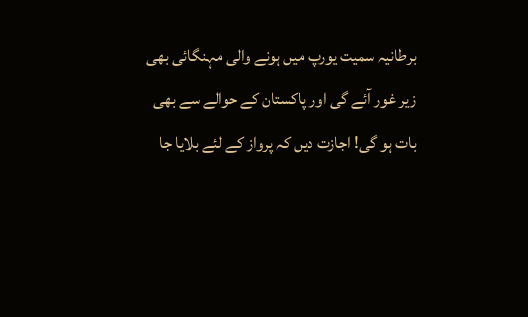برطانیہ سمیت یورپ میں ہونے والی مہنگائی بھی زیر غور آئے گی اور پاکستان کے حوالے سے بھی بات ہو گی! اجازت دیں کہ پرواز کے لئے بلایا جا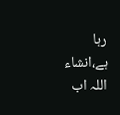رہا ہے،انشاء اللہ اب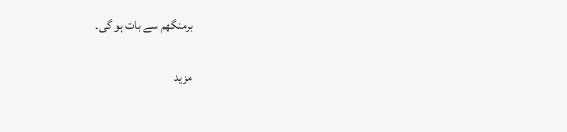برمنگھم سے بات ہو گی۔

مزید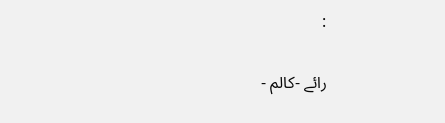:

رائے -کالم -